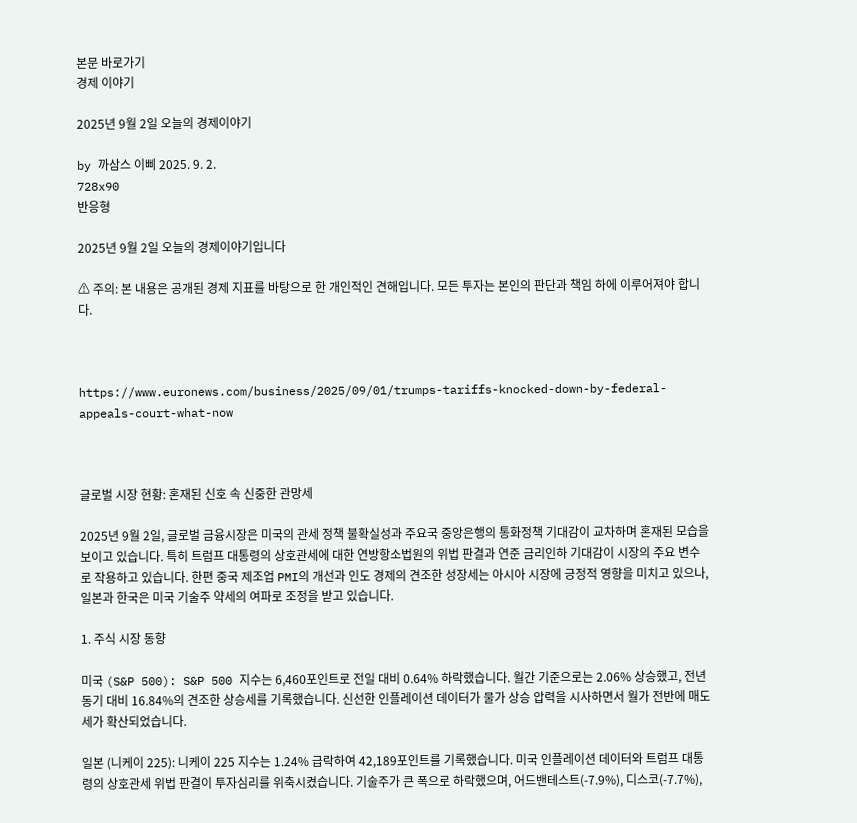본문 바로가기
경제 이야기

2025년 9월 2일 오늘의 경제이야기

by 까삼스 이삐 2025. 9. 2.
728x90
반응형

2025년 9월 2일 오늘의 경제이야기입니다

⚠ 주의: 본 내용은 공개된 경제 지표를 바탕으로 한 개인적인 견해입니다. 모든 투자는 본인의 판단과 책임 하에 이루어져야 합니다.



https://www.euronews.com/business/2025/09/01/trumps-tariffs-knocked-down-by-federal-appeals-court-what-now



글로벌 시장 현황: 혼재된 신호 속 신중한 관망세

2025년 9월 2일, 글로벌 금융시장은 미국의 관세 정책 불확실성과 주요국 중앙은행의 통화정책 기대감이 교차하며 혼재된 모습을 보이고 있습니다. 특히 트럼프 대통령의 상호관세에 대한 연방항소법원의 위법 판결과 연준 금리인하 기대감이 시장의 주요 변수로 작용하고 있습니다. 한편 중국 제조업 PMI의 개선과 인도 경제의 견조한 성장세는 아시아 시장에 긍정적 영향을 미치고 있으나, 일본과 한국은 미국 기술주 약세의 여파로 조정을 받고 있습니다.

1. 주식 시장 동향

미국 (S&P 500): S&P 500 지수는 6,460포인트로 전일 대비 0.64% 하락했습니다. 월간 기준으로는 2.06% 상승했고, 전년 동기 대비 16.84%의 견조한 상승세를 기록했습니다. 신선한 인플레이션 데이터가 물가 상승 압력을 시사하면서 월가 전반에 매도세가 확산되었습니다.

일본 (니케이 225): 니케이 225 지수는 1.24% 급락하여 42,189포인트를 기록했습니다. 미국 인플레이션 데이터와 트럼프 대통령의 상호관세 위법 판결이 투자심리를 위축시켰습니다. 기술주가 큰 폭으로 하락했으며, 어드밴테스트(-7.9%), 디스코(-7.7%),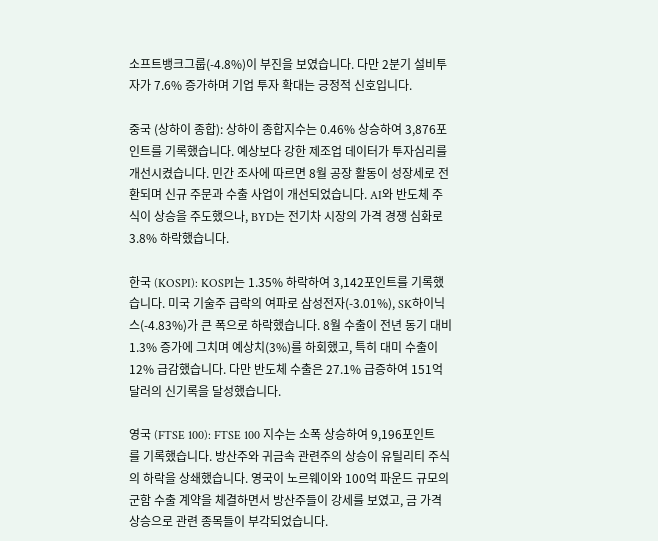소프트뱅크그룹(-4.8%)이 부진을 보였습니다. 다만 2분기 설비투자가 7.6% 증가하며 기업 투자 확대는 긍정적 신호입니다.

중국 (상하이 종합): 상하이 종합지수는 0.46% 상승하여 3,876포인트를 기록했습니다. 예상보다 강한 제조업 데이터가 투자심리를 개선시켰습니다. 민간 조사에 따르면 8월 공장 활동이 성장세로 전환되며 신규 주문과 수출 사업이 개선되었습니다. AI와 반도체 주식이 상승을 주도했으나, BYD는 전기차 시장의 가격 경쟁 심화로 3.8% 하락했습니다.

한국 (KOSPI): KOSPI는 1.35% 하락하여 3,142포인트를 기록했습니다. 미국 기술주 급락의 여파로 삼성전자(-3.01%), SK하이닉스(-4.83%)가 큰 폭으로 하락했습니다. 8월 수출이 전년 동기 대비 1.3% 증가에 그치며 예상치(3%)를 하회했고, 특히 대미 수출이 12% 급감했습니다. 다만 반도체 수출은 27.1% 급증하여 151억 달러의 신기록을 달성했습니다.

영국 (FTSE 100): FTSE 100 지수는 소폭 상승하여 9,196포인트를 기록했습니다. 방산주와 귀금속 관련주의 상승이 유틸리티 주식의 하락을 상쇄했습니다. 영국이 노르웨이와 100억 파운드 규모의 군함 수출 계약을 체결하면서 방산주들이 강세를 보였고, 금 가격 상승으로 관련 종목들이 부각되었습니다.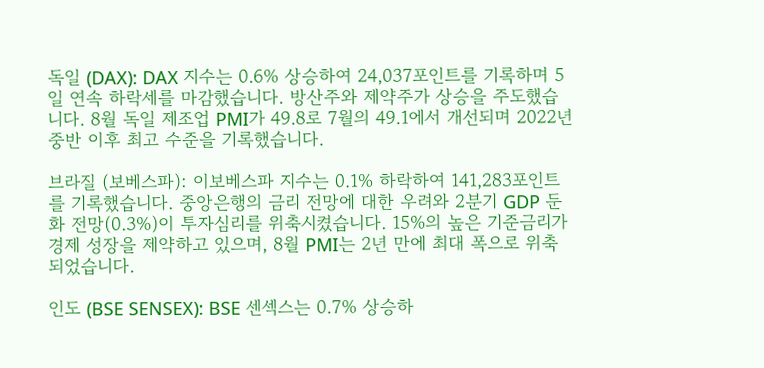독일 (DAX): DAX 지수는 0.6% 상승하여 24,037포인트를 기록하며 5일 연속 하락세를 마감했습니다. 방산주와 제약주가 상승을 주도했습니다. 8월 독일 제조업 PMI가 49.8로 7월의 49.1에서 개선되며 2022년 중반 이후 최고 수준을 기록했습니다.

브라질 (보베스파): 이보베스파 지수는 0.1% 하락하여 141,283포인트를 기록했습니다. 중앙은행의 금리 전망에 대한 우려와 2분기 GDP 둔화 전망(0.3%)이 투자심리를 위축시켰습니다. 15%의 높은 기준금리가 경제 성장을 제약하고 있으며, 8월 PMI는 2년 만에 최대 폭으로 위축되었습니다.

인도 (BSE SENSEX): BSE 센섹스는 0.7% 상승하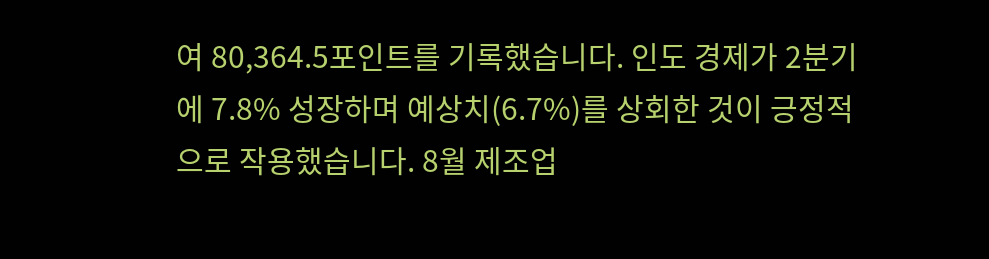여 80,364.5포인트를 기록했습니다. 인도 경제가 2분기에 7.8% 성장하며 예상치(6.7%)를 상회한 것이 긍정적으로 작용했습니다. 8월 제조업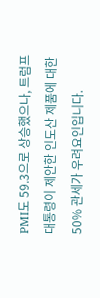PMI도 59.3으로 상승했으나, 트럼프 대통령이 제안한 인도산 제품에 대한 50% 관세가 우려요인입니다.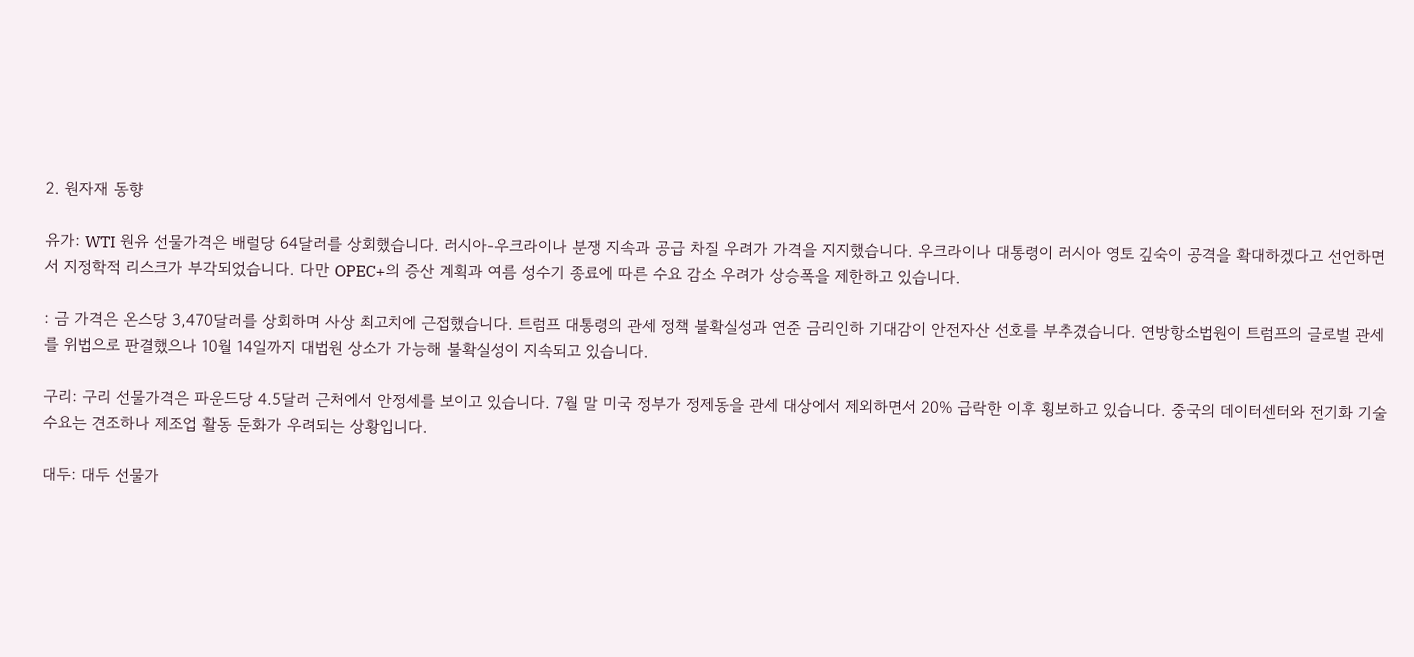2. 원자재 동향

유가: WTI 원유 선물가격은 배럴당 64달러를 상회했습니다. 러시아-우크라이나 분쟁 지속과 공급 차질 우려가 가격을 지지했습니다. 우크라이나 대통령이 러시아 영토 깊숙이 공격을 확대하겠다고 선언하면서 지정학적 리스크가 부각되었습니다. 다만 OPEC+의 증산 계획과 여름 성수기 종료에 따른 수요 감소 우려가 상승폭을 제한하고 있습니다.

: 금 가격은 온스당 3,470달러를 상회하며 사상 최고치에 근접했습니다. 트럼프 대통령의 관세 정책 불확실성과 연준 금리인하 기대감이 안전자산 선호를 부추겼습니다. 연방항소법원이 트럼프의 글로벌 관세를 위법으로 판결했으나 10월 14일까지 대법원 상소가 가능해 불확실성이 지속되고 있습니다.

구리: 구리 선물가격은 파운드당 4.5달러 근처에서 안정세를 보이고 있습니다. 7월 말 미국 정부가 정제동을 관세 대상에서 제외하면서 20% 급락한 이후 횡보하고 있습니다. 중국의 데이터센터와 전기화 기술 수요는 견조하나 제조업 활동 둔화가 우려되는 상황입니다.

대두: 대두 선물가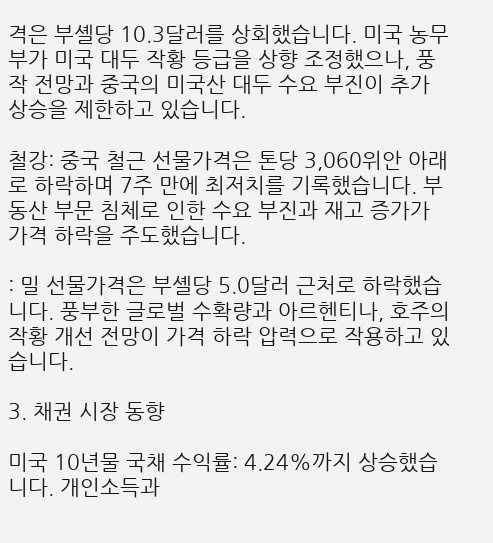격은 부셸당 10.3달러를 상회했습니다. 미국 농무부가 미국 대두 작황 등급을 상향 조정했으나, 풍작 전망과 중국의 미국산 대두 수요 부진이 추가 상승을 제한하고 있습니다.

철강: 중국 철근 선물가격은 톤당 3,060위안 아래로 하락하며 7주 만에 최저치를 기록했습니다. 부동산 부문 침체로 인한 수요 부진과 재고 증가가 가격 하락을 주도했습니다.

: 밀 선물가격은 부셸당 5.0달러 근처로 하락했습니다. 풍부한 글로벌 수확량과 아르헨티나, 호주의 작황 개선 전망이 가격 하락 압력으로 작용하고 있습니다.

3. 채권 시장 동향

미국 10년물 국채 수익률: 4.24%까지 상승했습니다. 개인소득과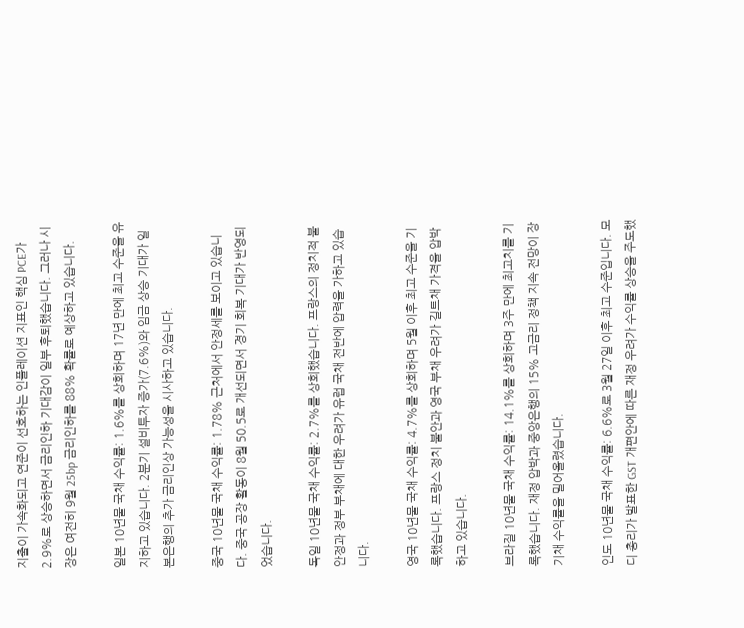지출이 가속화되고 연준이 선호하는 인플레이션 지표인 핵심 PCE가 2.9%로 상승하면서 금리인하 기대감이 일부 후퇴했습니다. 그러나 시장은 여전히 9월 25bp 금리인하를 88% 확률로 예상하고 있습니다.

일본 10년물 국채 수익률: 1.6%를 상회하며 17년 만에 최고 수준을 유지하고 있습니다. 2분기 설비투자 증가(7.6%)와 임금 상승 기대가 일본은행의 추가 금리인상 가능성을 시사하고 있습니다.

중국 10년물 국채 수익률: 1.78% 근처에서 안정세를 보이고 있습니다. 중국 공장 활동이 8월 50.5로 개선되면서 경기 회복 기대가 반영되었습니다.

독일 10년물 국채 수익률: 2.7%를 상회했습니다. 프랑스의 정치적 불안정과 정부 부채에 대한 우려가 유럽 국채 전반에 압력을 가하고 있습니다.

영국 10년물 국채 수익률: 4.7%를 상회하며 5월 이후 최고 수준을 기록했습니다. 프랑스 정치 불안과 영국 부채 우려가 길트채 가격을 압박하고 있습니다.

브라질 10년물 국채 수익률: 14.1%를 상회하며 3주 만에 최고치를 기록했습니다. 재정 압박과 중앙은행의 15% 고금리 정책 지속 전망이 장기채 수익률을 밀어올렸습니다.

인도 10년물 국채 수익률: 6.6%로 3월 27일 이후 최고 수준입니다. 모디 총리가 발표한 GST 개편안에 따른 재정 우려가 수익률 상승을 주도했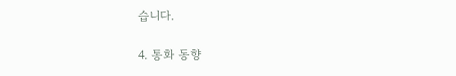습니다.

4. 통화 동향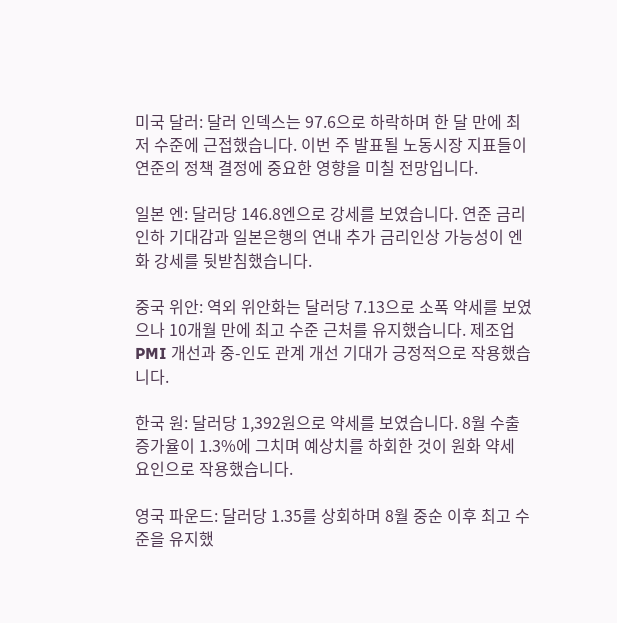미국 달러: 달러 인덱스는 97.6으로 하락하며 한 달 만에 최저 수준에 근접했습니다. 이번 주 발표될 노동시장 지표들이 연준의 정책 결정에 중요한 영향을 미칠 전망입니다.

일본 엔: 달러당 146.8엔으로 강세를 보였습니다. 연준 금리인하 기대감과 일본은행의 연내 추가 금리인상 가능성이 엔화 강세를 뒷받침했습니다.

중국 위안: 역외 위안화는 달러당 7.13으로 소폭 약세를 보였으나 10개월 만에 최고 수준 근처를 유지했습니다. 제조업 PMI 개선과 중-인도 관계 개선 기대가 긍정적으로 작용했습니다.

한국 원: 달러당 1,392원으로 약세를 보였습니다. 8월 수출 증가율이 1.3%에 그치며 예상치를 하회한 것이 원화 약세 요인으로 작용했습니다.

영국 파운드: 달러당 1.35를 상회하며 8월 중순 이후 최고 수준을 유지했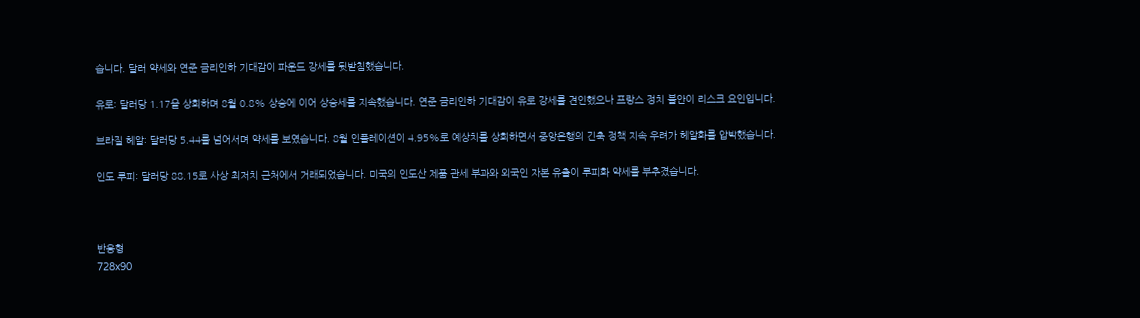습니다. 달러 약세와 연준 금리인하 기대감이 파운드 강세를 뒷받침했습니다.

유로: 달러당 1.17을 상회하며 8월 0.8% 상승에 이어 상승세를 지속했습니다. 연준 금리인하 기대감이 유로 강세를 견인했으나 프랑스 정치 불안이 리스크 요인입니다.

브라질 헤알: 달러당 5.44를 넘어서며 약세를 보였습니다. 8월 인플레이션이 4.95%로 예상치를 상회하면서 중앙은행의 긴축 정책 지속 우려가 헤알화를 압박했습니다.

인도 루피: 달러당 88.15로 사상 최저치 근처에서 거래되었습니다. 미국의 인도산 제품 관세 부과와 외국인 자본 유출이 루피화 약세를 부추겼습니다.



반응형
728x90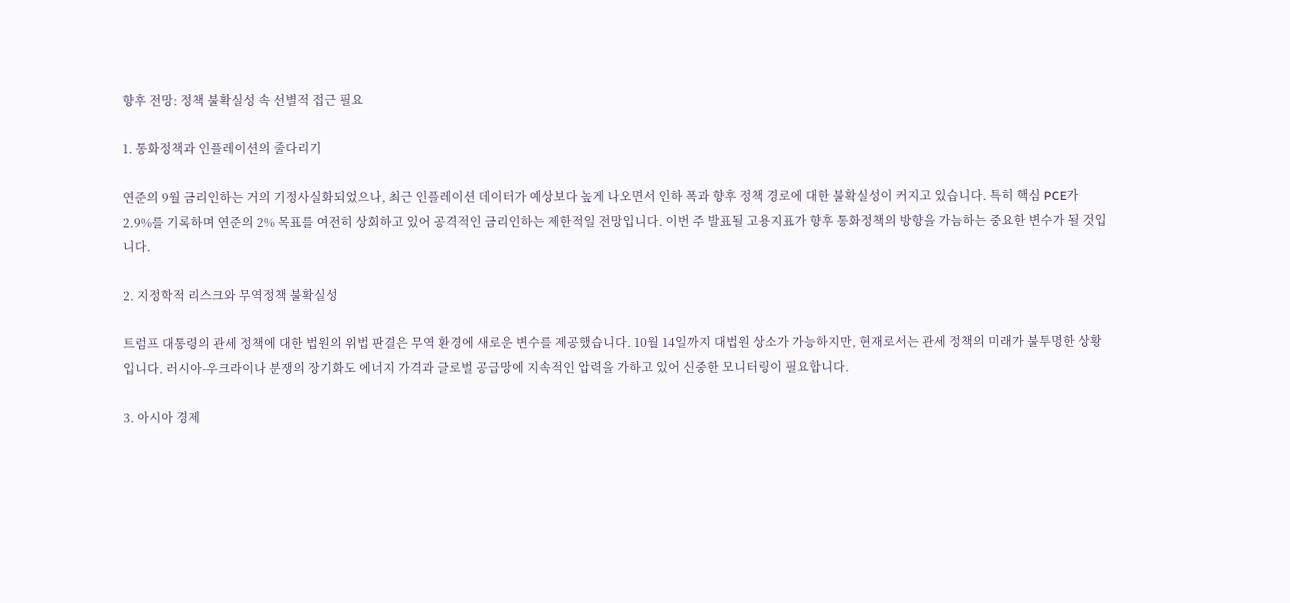향후 전망: 정책 불확실성 속 선별적 접근 필요

1. 통화정책과 인플레이션의 줄다리기

연준의 9월 금리인하는 거의 기정사실화되었으나, 최근 인플레이션 데이터가 예상보다 높게 나오면서 인하 폭과 향후 정책 경로에 대한 불확실성이 커지고 있습니다. 특히 핵심 PCE가 2.9%를 기록하며 연준의 2% 목표를 여전히 상회하고 있어 공격적인 금리인하는 제한적일 전망입니다. 이번 주 발표될 고용지표가 향후 통화정책의 방향을 가늠하는 중요한 변수가 될 것입니다.

2. 지정학적 리스크와 무역정책 불확실성

트럼프 대통령의 관세 정책에 대한 법원의 위법 판결은 무역 환경에 새로운 변수를 제공했습니다. 10월 14일까지 대법원 상소가 가능하지만, 현재로서는 관세 정책의 미래가 불투명한 상황입니다. 러시아-우크라이나 분쟁의 장기화도 에너지 가격과 글로벌 공급망에 지속적인 압력을 가하고 있어 신중한 모니터링이 필요합니다.

3. 아시아 경제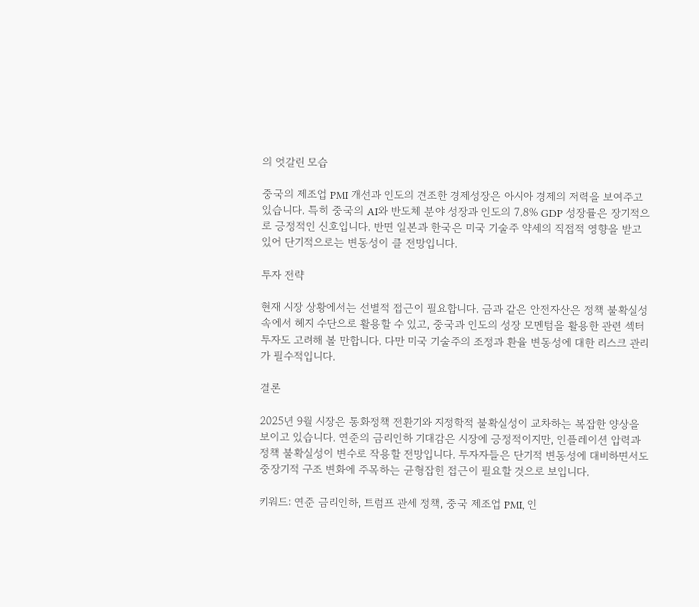의 엇갈린 모습

중국의 제조업 PMI 개선과 인도의 견조한 경제성장은 아시아 경제의 저력을 보여주고 있습니다. 특히 중국의 AI와 반도체 분야 성장과 인도의 7.8% GDP 성장률은 장기적으로 긍정적인 신호입니다. 반면 일본과 한국은 미국 기술주 약세의 직접적 영향을 받고 있어 단기적으로는 변동성이 클 전망입니다.

투자 전략

현재 시장 상황에서는 선별적 접근이 필요합니다. 금과 같은 안전자산은 정책 불확실성 속에서 헤지 수단으로 활용할 수 있고, 중국과 인도의 성장 모멘텀을 활용한 관련 섹터 투자도 고려해 볼 만합니다. 다만 미국 기술주의 조정과 환율 변동성에 대한 리스크 관리가 필수적입니다.

결론

2025년 9월 시장은 통화정책 전환기와 지정학적 불확실성이 교차하는 복잡한 양상을 보이고 있습니다. 연준의 금리인하 기대감은 시장에 긍정적이지만, 인플레이션 압력과 정책 불확실성이 변수로 작용할 전망입니다. 투자자들은 단기적 변동성에 대비하면서도 중장기적 구조 변화에 주목하는 균형잡힌 접근이 필요할 것으로 보입니다.

키워드: 연준 금리인하, 트럼프 관세 정책, 중국 제조업 PMI, 인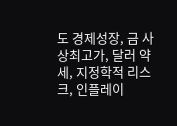도 경제성장, 금 사상최고가, 달러 약세, 지정학적 리스크, 인플레이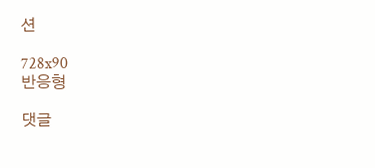션

728x90
반응형

댓글